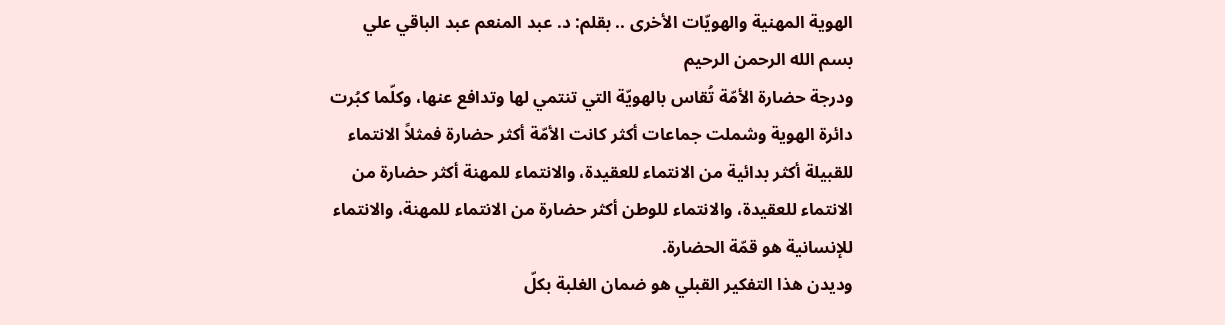الهوية المهنية والهويّات الأخرى .. بقلم: د. عبد المنعم عبد الباقي علي
بسم الله الرحمن الرحيم
ودرجة حضارة الأمّة تُقاس بالهويّة التي تنتمي لها وتدافع عنها، وكلّما كبُرت دائرة الهوية وشملت جماعات أكثر كانت الأمّة أكثر حضارة فمثلاً الانتماء للقبيلة أكثر بدائية من الانتماء للعقيدة، والانتماء للمهنة أكثر حضارة من الانتماء للعقيدة، والانتماء للوطن أكثر حضارة من الانتماء للمهنة، والانتماء للإنسانية هو قمّة الحضارة.
وديدن هذا التفكير القبلي هو ضمان الغلبة بكلّ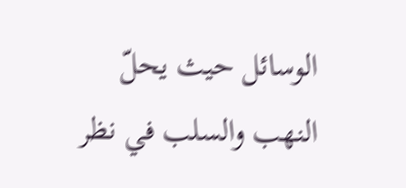الوسائل حيث يحلّ النهب والسلب في نظر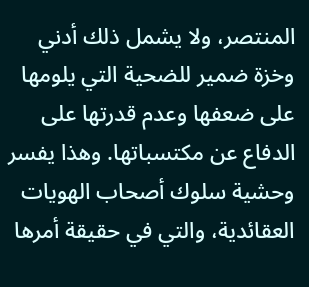المنتصر، ولا يشمل ذلك أدني وخزة ضمير للضحية التي يلومها على ضعفها وعدم قدرتها على الدفاع عن مكتسباتها. وهذا يفسر وحشية سلوك أصحاب الهويات العقائدية، والتي في حقيقة أمرها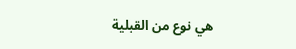هي نوع من القبلية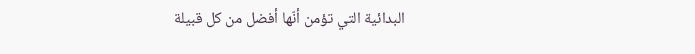البدائية التي تؤمن أنّها أفضل من كل قبيلة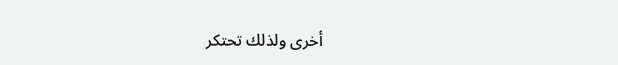أخرى ولذلك تحتكر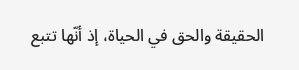الحقيقة والحق في الحياة، إذ أنّها تتبع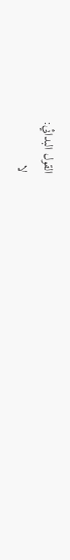القول البدائي:
لا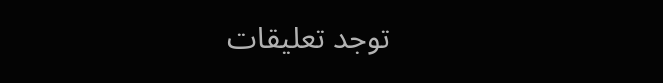توجد تعليقات